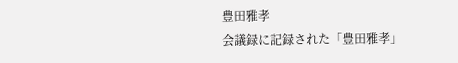豊田雅孝
会議録に記録された「豊田雅孝」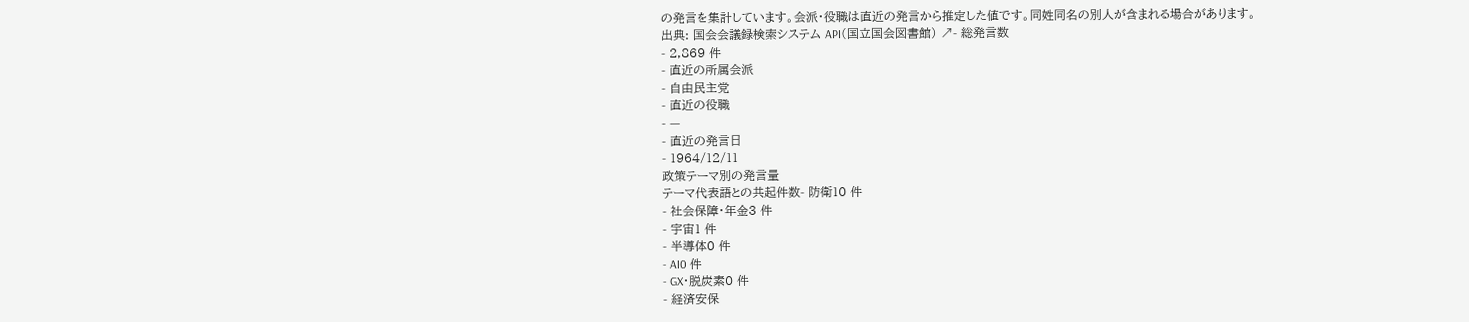の発言を集計しています。会派・役職は直近の発言から推定した値です。同姓同名の別人が含まれる場合があります。
出典: 国会会議録検索システム API(国立国会図書館) ↗- 総発言数
- 2,869 件
- 直近の所属会派
- 自由民主党
- 直近の役職
- —
- 直近の発言日
- 1964/12/11
政策テーマ別の発言量
テーマ代表語との共起件数- 防衛10 件
- 社会保障・年金3 件
- 宇宙1 件
- 半導体0 件
- AI0 件
- GX・脱炭素0 件
- 経済安保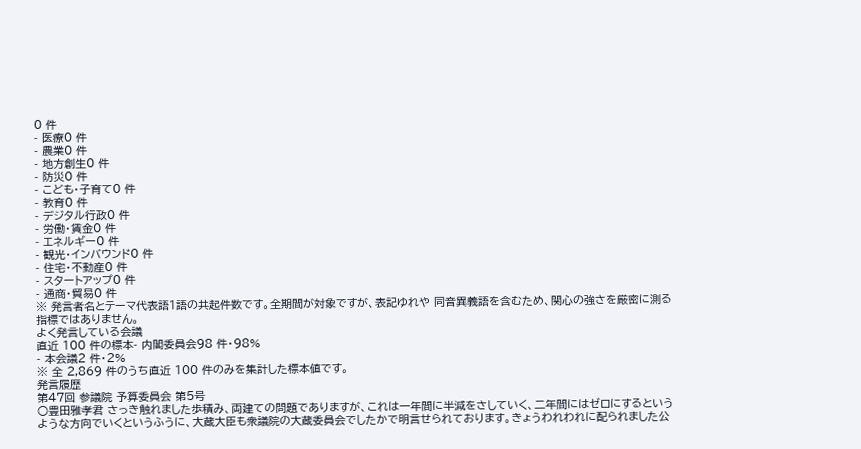0 件
- 医療0 件
- 農業0 件
- 地方創生0 件
- 防災0 件
- こども・子育て0 件
- 教育0 件
- デジタル行政0 件
- 労働・賃金0 件
- エネルギー0 件
- 観光・インバウンド0 件
- 住宅・不動産0 件
- スタートアップ0 件
- 通商・貿易0 件
※ 発言者名とテーマ代表語1語の共起件数です。全期間が対象ですが、表記ゆれや 同音異義語を含むため、関心の強さを厳密に測る指標ではありません。
よく発言している会議
直近 100 件の標本- 内閣委員会98 件・98%
- 本会議2 件・2%
※ 全 2,869 件のうち直近 100 件のみを集計した標本値です。
発言履歴
第47回 参議院 予算委員会 第5号
○豊田雅孝君 さっき触れました歩積み、両建ての問題でありますが、これは一年間に半減をさしていく、二年間にはゼロにするというような方向でいくというふうに、大蔵大臣も衆議院の大蔵委員会でしたかで明言せられております。きょうわれわれに配られました公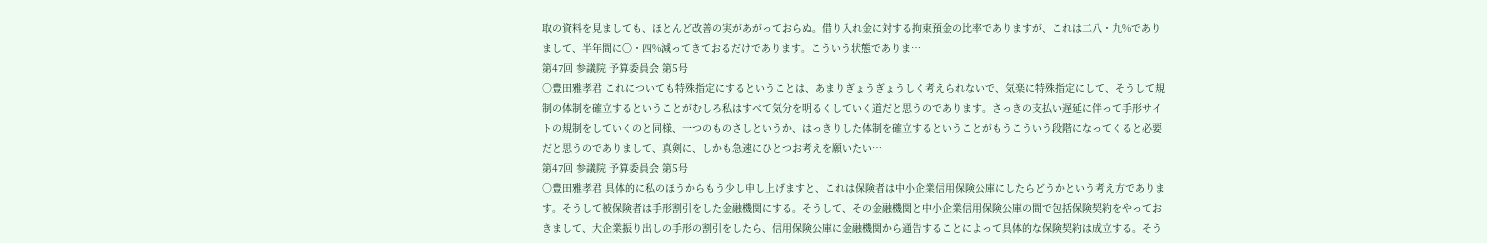取の資料を見ましても、ほとんど改善の実があがっておらぬ。借り入れ金に対する拘束預金の比率でありますが、これは二八・九%でありまして、半年間に〇・四%減ってきておるだけであります。こういう状態でありま…
第47回 参議院 予算委員会 第5号
○豊田雅孝君 これについても特殊指定にするということは、あまりぎょうぎょうしく考えられないで、気楽に特殊指定にして、そうして規制の体制を確立するということがむしろ私はすべて気分を明るくしていく道だと思うのであります。さっきの支払い遅延に伴って手形サイトの規制をしていくのと同様、一つのものさしというか、はっきりした体制を確立するということがもうこういう段階になってくると必要だと思うのでありまして、真剣に、しかも急速にひとつお考えを願いたい…
第47回 参議院 予算委員会 第5号
○豊田雅孝君 具体的に私のほうからもう少し申し上げますと、これは保険者は中小企業信用保険公庫にしたらどうかという考え方であります。そうして被保険者は手形割引をした金融機関にする。そうして、その金融機関と中小企業信用保険公庫の間で包括保険契約をやっておきまして、大企業振り出しの手形の割引をしたら、信用保険公庫に金融機関から通告することによって具体的な保険契約は成立する。そう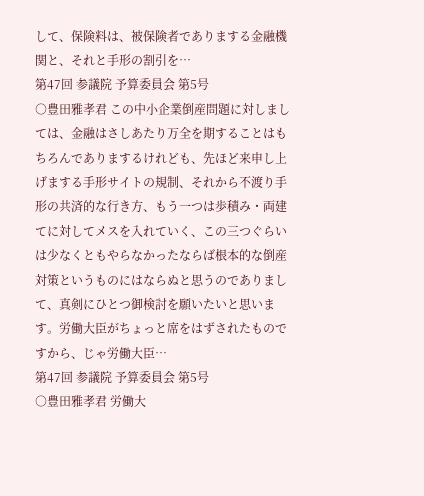して、保険料は、被保険者でありまする金融機関と、それと手形の割引を…
第47回 参議院 予算委員会 第5号
○豊田雅孝君 この中小企業倒産問題に対しましては、金融はさしあたり万全を期することはもちろんでありまするけれども、先ほど来申し上げまする手形サイトの規制、それから不渡り手形の共済的な行き方、もう一つは歩積み・両建てに対してメスを入れていく、この三つぐらいは少なくともやらなかったならば根本的な倒産対策というものにはならぬと思うのでありまして、真剣にひとつ御検討を願いたいと思います。労働大臣がちょっと席をはずされたものですから、じゃ労働大臣…
第47回 参議院 予算委員会 第5号
○豊田雅孝君 労働大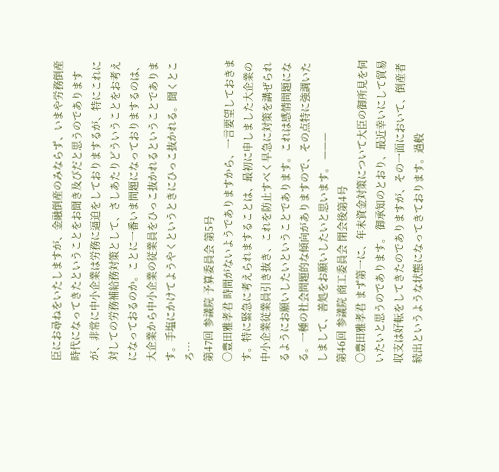臣にお尋ねをいたしますが、金融倒産のみならず、いまや労務倒産時代になってきたということをお聞き及びだと思うのでありますが、非常に中小企業は労務に逼迫をしておりまするが、特にこれに対しての労務補給務対策として、さしあたりどういうことをお考えになっておるのか。ことに一番いま問題になっておりまするのは、大企業から中小企業の従業員をひっこ抜かれるということであります。手塩にかけてようやくというときにひっこ抜かれる。聞くところ…
第47回 参議院 予算委員会 第5号
○豊田雅孝君 時間がないようでありますから、一言要望しておきます。特に緊急に考えられますることは、最初に申しました大企業の中小企業従業員引き抜き、これを防止すべく早急に対策を講ぜられるようにお願いしたいということであります。これは感情問題になる。一種の社会問題的な傾向がありますので、その点特に強調いたしまして、善処をお願いしたいと思います。 ———
第46回 参議院 商工委員会 閉会後第4号
○豊田雅孝君 まず第一に、年末資金対策について大臣の御所見を伺いたいと思うのであります。 御承知のとおり、最近幸いにして貿易収支は好転をしてきたのでありますが、その一面において、倒産者続出というような状態になってきております。過般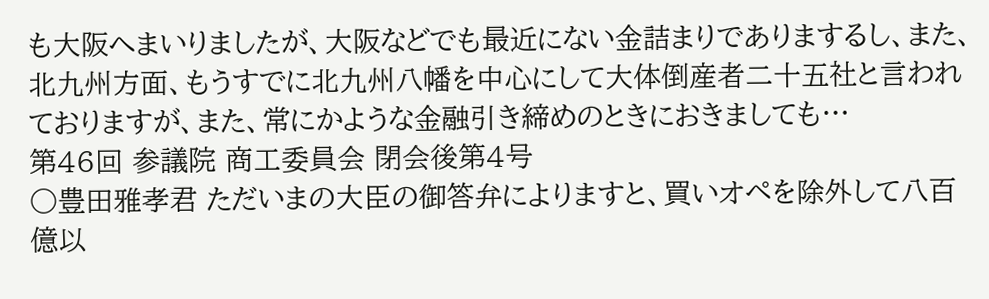も大阪へまいりましたが、大阪などでも最近にない金詰まりでありまするし、また、北九州方面、もうすでに北九州八幡を中心にして大体倒産者二十五社と言われておりますが、また、常にかような金融引き締めのときにおきましても…
第46回 参議院 商工委員会 閉会後第4号
○豊田雅孝君 ただいまの大臣の御答弁によりますと、買いオペを除外して八百億以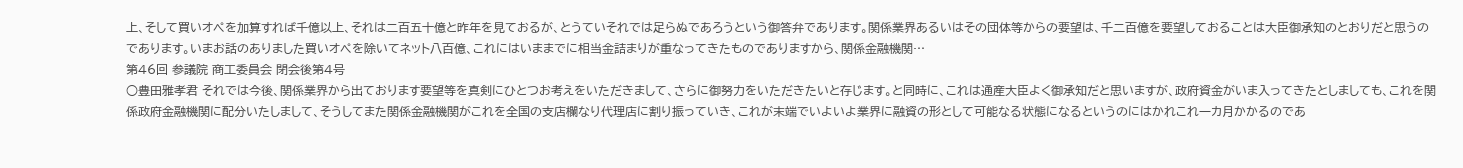上、そして買いオペを加算すれば千億以上、それは二百五十億と昨年を見ておるが、とうていそれでは足らぬであろうという御答弁であります。関係業界あるいはその団体等からの要望は、千二百億を要望しておることは大臣御承知のとおりだと思うのであります。いまお話のありました買いオペを除いてネット八百億、これにはいままでに相当金詰まりが重なってきたものでありますから、関係金融機関…
第46回 参議院 商工委員会 閉会後第4号
○豊田雅孝君 それでは今後、関係業界から出ております要望等を真剣にひとつお考えをいただきまして、さらに御努力をいただきたいと存じます。と同時に、これは通産大臣よく御承知だと思いますが、政府資金がいま入ってきたとしましても、これを関係政府金融機関に配分いたしまして、そうしてまた関係金融機関がこれを全国の支店欄なり代理店に割り振っていき、これが末端でいよいよ業界に融資の形として可能なる状態になるというのにはかれこれ一カ月かかるのであ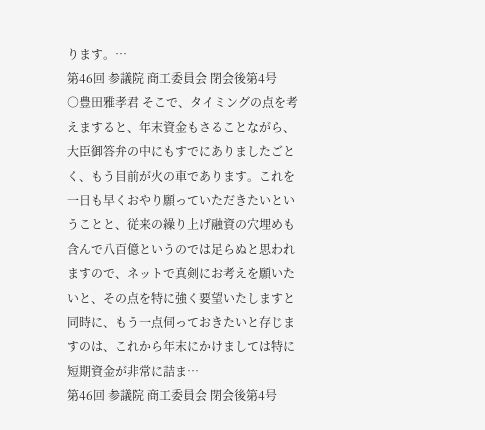ります。…
第46回 参議院 商工委員会 閉会後第4号
○豊田雅孝君 そこで、タイミングの点を考えますると、年末資金もさることながら、大臣御答弁の中にもすでにありましたごとく、もう目前が火の車であります。これを一日も早くおやり願っていただきたいということと、従来の繰り上げ融資の穴埋めも含んで八百億というのでは足らぬと思われますので、ネットで真剣にお考えを願いたいと、その点を特に強く要望いたしますと同時に、もう一点伺っておきたいと存じますのは、これから年末にかけましては特に短期資金が非常に詰ま…
第46回 参議院 商工委員会 閉会後第4号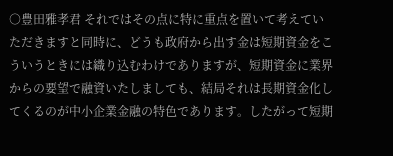○豊田雅孝君 それではその点に特に重点を置いて考えていただきますと同時に、どうも政府から出す金は短期資金をこういうときには織り込むわけでありますが、短期資金に業界からの要望で融資いたしましても、結局それは長期資金化してくるのが中小企業金融の特色であります。したがって短期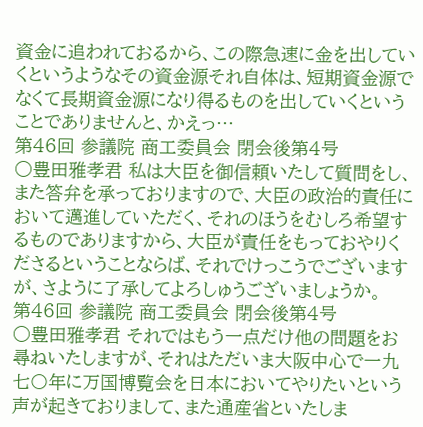資金に追われておるから、この際急速に金を出していくというようなその資金源それ自体は、短期資金源でなくて長期資金源になり得るものを出していくということでありませんと、かえっ…
第46回 参議院 商工委員会 閉会後第4号
○豊田雅孝君 私は大臣を御信頼いたして質問をし、また答弁を承っておりますので、大臣の政治的責任において邁進していただく、それのほうをむしろ希望するものでありますから、大臣が責任をもっておやりくださるということならば、それでけっこうでございますが、さように了承してよろしゅうございましょうか。
第46回 参議院 商工委員会 閉会後第4号
○豊田雅孝君 それではもう一点だけ他の問題をお尋ねいたしますが、それはただいま大阪中心で一九七〇年に万国博覧会を日本においてやりたいという声が起きておりまして、また通産省といたしま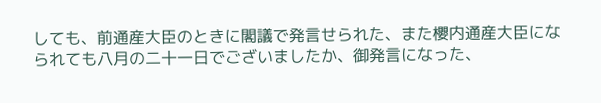しても、前通産大臣のときに閣議で発言せられた、また櫻内通産大臣になられても八月の二十一日でございましたか、御発言になった、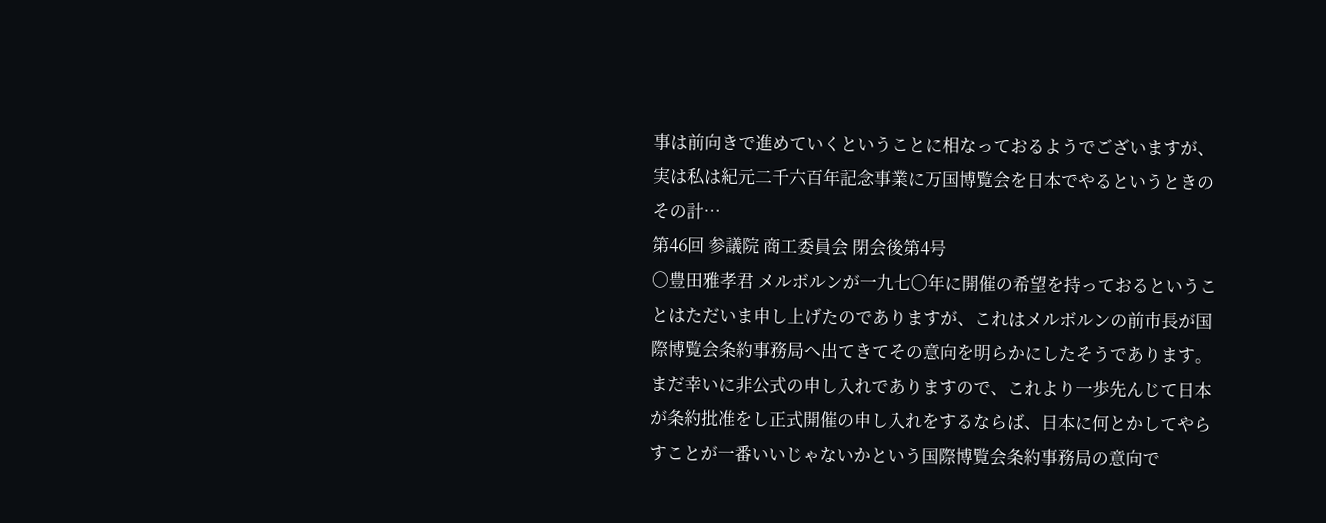事は前向きで進めていくということに相なっておるようでございますが、実は私は紀元二千六百年記念事業に万国博覧会を日本でやるというときのその計…
第46回 参議院 商工委員会 閉会後第4号
○豊田雅孝君 メルボルンが一九七〇年に開催の希望を持っておるということはただいま申し上げたのでありますが、これはメルボルンの前市長が国際博覧会条約事務局へ出てきてその意向を明らかにしたそうであります。まだ幸いに非公式の申し入れでありますので、これより一歩先んじて日本が条約批准をし正式開催の申し入れをするならば、日本に何とかしてやらすことが一番いいじゃないかという国際博覧会条約事務局の意向で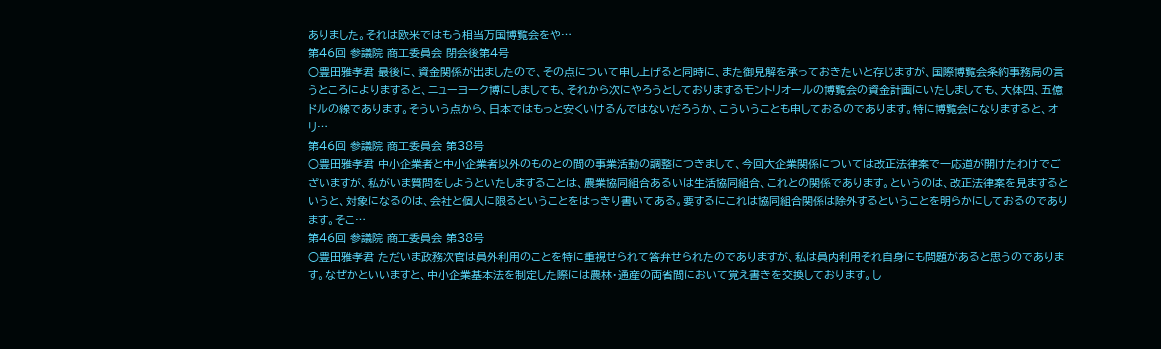ありました。それは欧米ではもう相当万国博覧会をや…
第46回 参議院 商工委員会 閉会後第4号
○豊田雅孝君 最後に、資金関係が出ましたので、その点について申し上げると同時に、また御見解を承っておきたいと存じますが、国際博覧会条約事務局の言うところによりますると、ニューヨーク博にしましても、それから次にやろうとしておりまするモントリオールの博覧会の資金計画にいたしましても、大体四、五億ドルの線であります。そういう点から、日本ではもっと安くいけるんではないだろうか、こういうことも申しておるのであります。特に博覧会になりますると、オリ…
第46回 参議院 商工委員会 第38号
○豊田雅孝君 中小企業者と中小企業者以外のものとの間の事業活動の調整につきまして、今回大企業関係については改正法律案で一応道が開けたわけでございますが、私がいま質問をしようといたしますることは、農業協同組合あるいは生活協同組合、これとの関係であります。というのは、改正法律案を見まするというと、対象になるのは、会社と個人に限るということをはっきり書いてある。要するにこれは協同組合関係は除外するということを明らかにしておるのであります。そこ…
第46回 参議院 商工委員会 第38号
○豊田雅孝君 ただいま政務次官は員外利用のことを特に重視せられて答弁せられたのでありますが、私は員内利用それ自身にも問題があると思うのであります。なぜかといいますと、中小企業基本法を制定した際には農林・通産の両省間において覚え書きを交換しております。し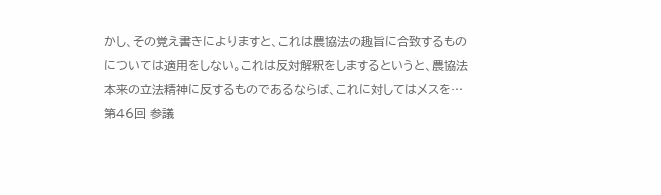かし、その覚え書きによりますと、これは農協法の趣旨に合致するものについては適用をしない。これは反対解釈をしまするというと、農協法本来の立法精神に反するものであるならば、これに対してはメスを…
第46回 参議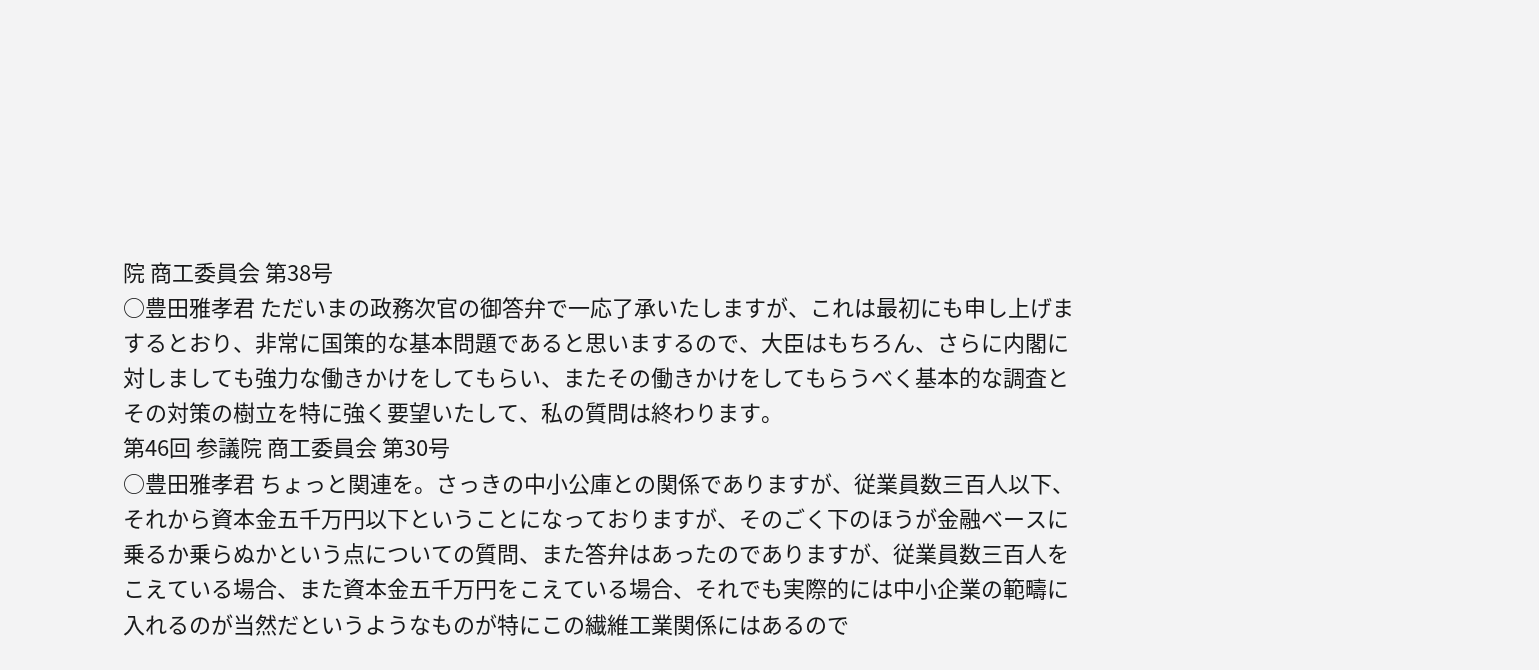院 商工委員会 第38号
○豊田雅孝君 ただいまの政務次官の御答弁で一応了承いたしますが、これは最初にも申し上げまするとおり、非常に国策的な基本問題であると思いまするので、大臣はもちろん、さらに内閣に対しましても強力な働きかけをしてもらい、またその働きかけをしてもらうべく基本的な調査とその対策の樹立を特に強く要望いたして、私の質問は終わります。
第46回 参議院 商工委員会 第30号
○豊田雅孝君 ちょっと関連を。さっきの中小公庫との関係でありますが、従業員数三百人以下、それから資本金五千万円以下ということになっておりますが、そのごく下のほうが金融ベースに乗るか乗らぬかという点についての質問、また答弁はあったのでありますが、従業員数三百人をこえている場合、また資本金五千万円をこえている場合、それでも実際的には中小企業の範疇に入れるのが当然だというようなものが特にこの繊維工業関係にはあるので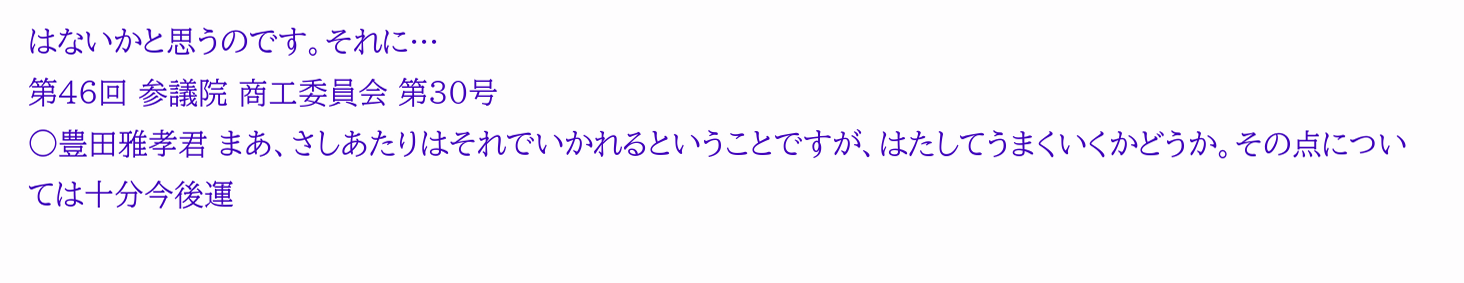はないかと思うのです。それに…
第46回 参議院 商工委員会 第30号
○豊田雅孝君 まあ、さしあたりはそれでいかれるということですが、はたしてうまくいくかどうか。その点については十分今後運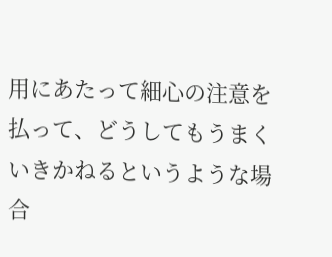用にあたって細心の注意を払って、どうしてもうまくいきかねるというような場合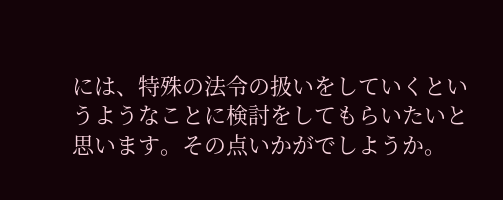には、特殊の法令の扱いをしていくというようなことに検討をしてもらいたいと思います。その点いかがでしようか。